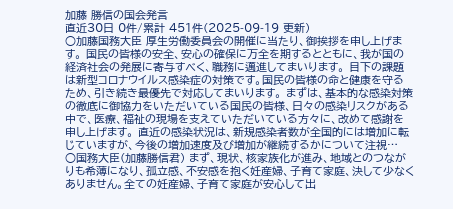加藤 勝信の国会発言
直近30日 0件/累計 451件(2025-09-19 更新)
○加藤国務大臣 厚生労働委員会の開催に当たり、御挨拶を申し上げます。 国民の皆様の安全、安心の確保に万全を期するとともに、我が国の経済社会の発展に寄与すべく、職務に邁進してまいります。 目下の課題は新型コロナウイルス感染症の対策です。国民の皆様の命と健康を守るため、引き続き最優先で対応してまいります。 まずは、基本的な感染対策の徹底に御協力をいただいている国民の皆様、日々の感染リスクがある中で、医療、福祉の現場を支えていただいている方々に、改めて感謝を申し上げます。 直近の感染状況は、新規感染者数が全国的には増加に転じていますが、今後の増加速度及び増加が継続するかについて注視…
○国務大臣(加藤勝信君) まず、現状、核家族化が進み、地域とのつながりも希薄になり、孤立感、不安感を抱く妊産婦、子育て家庭、決して少なくありません。全ての妊産婦、子育て家庭が安心して出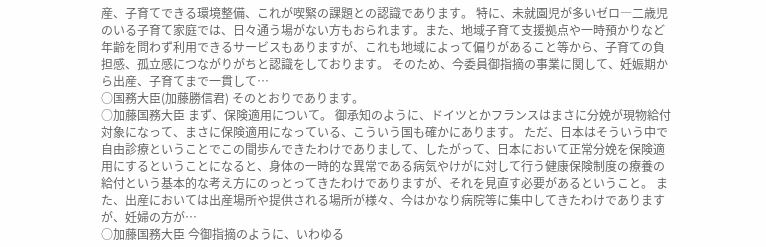産、子育てできる環境整備、これが喫緊の課題との認識であります。 特に、未就園児が多いゼロ―二歳児のいる子育て家庭では、日々通う場がない方もおられます。また、地域子育て支援拠点や一時預かりなど年齢を問わず利用できるサービスもありますが、これも地域によって偏りがあること等から、子育ての負担感、孤立感につながりがちと認識をしております。 そのため、今委員御指摘の事業に関して、妊娠期から出産、子育てまで一貫して…
○国務大臣(加藤勝信君) そのとおりであります。
○加藤国務大臣 まず、保険適用について。 御承知のように、ドイツとかフランスはまさに分娩が現物給付対象になって、まさに保険適用になっている、こういう国も確かにあります。 ただ、日本はそういう中で自由診療ということでこの間歩んできたわけでありまして、したがって、日本において正常分娩を保険適用にするということになると、身体の一時的な異常である病気やけがに対して行う健康保険制度の療養の給付という基本的な考え方にのっとってきたわけでありますが、それを見直す必要があるということ。 また、出産においては出産場所や提供される場所が様々、今はかなり病院等に集中してきたわけでありますが、妊婦の方が…
○加藤国務大臣 今御指摘のように、いわゆる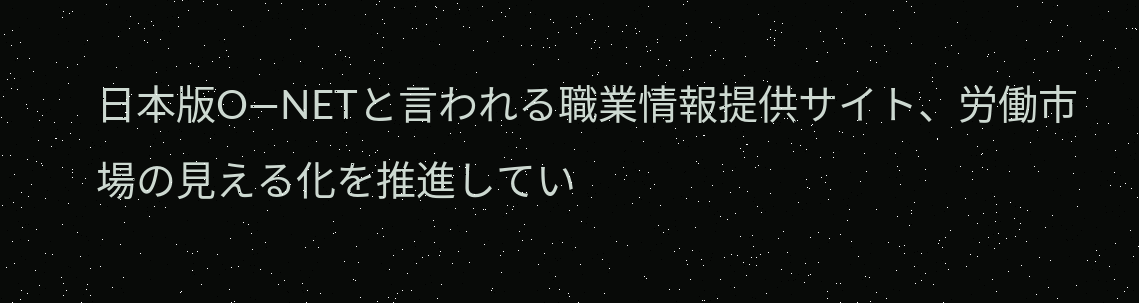日本版O―NETと言われる職業情報提供サイト、労働市場の見える化を推進してい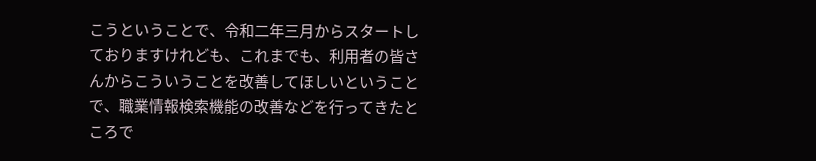こうということで、令和二年三月からスタートしておりますけれども、これまでも、利用者の皆さんからこういうことを改善してほしいということで、職業情報検索機能の改善などを行ってきたところで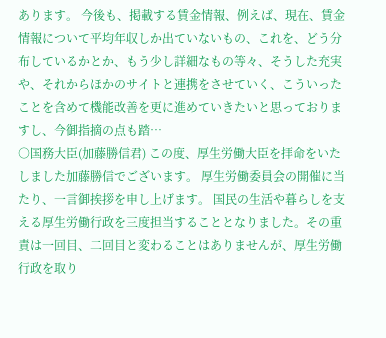あります。 今後も、掲載する賃金情報、例えば、現在、賃金情報について平均年収しか出ていないもの、これを、どう分布しているかとか、もう少し詳細なもの等々、そうした充実や、それからほかのサイトと連携をさせていく、こういったことを含めて機能改善を更に進めていきたいと思っておりますし、今御指摘の点も踏…
○国務大臣(加藤勝信君) この度、厚生労働大臣を拝命をいたしました加藤勝信でございます。 厚生労働委員会の開催に当たり、一言御挨拶を申し上げます。 国民の生活や暮らしを支える厚生労働行政を三度担当することとなりました。その重責は一回目、二回目と変わることはありませんが、厚生労働行政を取り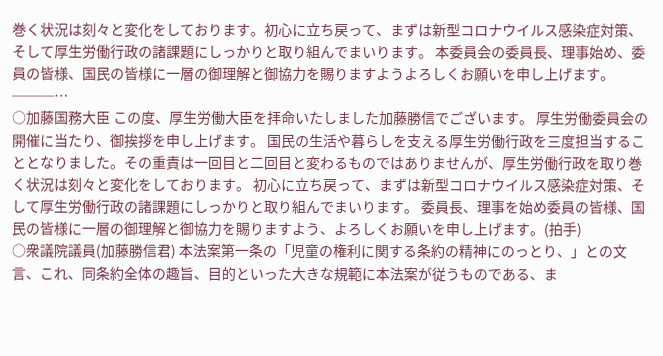巻く状況は刻々と変化をしております。初心に立ち戻って、まずは新型コロナウイルス感染症対策、そして厚生労働行政の諸課題にしっかりと取り組んでまいります。 本委員会の委員長、理事始め、委員の皆様、国民の皆様に一層の御理解と御協力を賜りますようよろしくお願いを申し上げます。 ───…
○加藤国務大臣 この度、厚生労働大臣を拝命いたしました加藤勝信でございます。 厚生労働委員会の開催に当たり、御挨拶を申し上げます。 国民の生活や暮らしを支える厚生労働行政を三度担当することとなりました。その重責は一回目と二回目と変わるものではありませんが、厚生労働行政を取り巻く状況は刻々と変化をしております。 初心に立ち戻って、まずは新型コロナウイルス感染症対策、そして厚生労働行政の諸課題にしっかりと取り組んでまいります。 委員長、理事を始め委員の皆様、国民の皆様に一層の御理解と御協力を賜りますよう、よろしくお願いを申し上げます。(拍手)
○衆議院議員(加藤勝信君) 本法案第一条の「児童の権利に関する条約の精神にのっとり、」との文言、これ、同条約全体の趣旨、目的といった大きな規範に本法案が従うものである、ま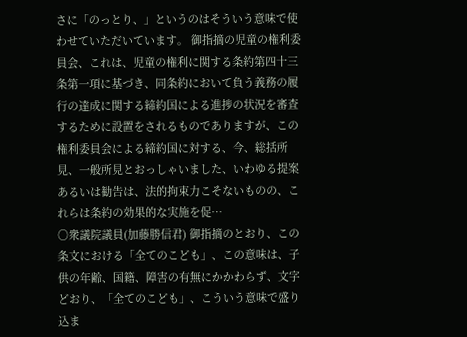さに「のっとり、」というのはそういう意味で使わせていただいています。 御指摘の児童の権利委員会、これは、児童の権利に関する条約第四十三条第一項に基づき、同条約において負う義務の履行の達成に関する締約国による進捗の状況を審査するために設置をされるものでありますが、この権利委員会による締約国に対する、今、総括所見、一般所見とおっしゃいました、いわゆる提案あるいは勧告は、法的拘束力こそないものの、これらは条約の効果的な実施を促…
○衆議院議員(加藤勝信君) 御指摘のとおり、この条文における「全てのこども」、この意味は、子供の年齢、国籍、障害の有無にかかわらず、文字どおり、「全てのこども」、こういう意味で盛り込ま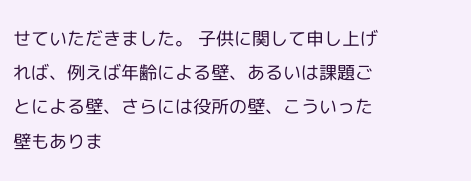せていただきました。 子供に関して申し上げれば、例えば年齢による壁、あるいは課題ごとによる壁、さらには役所の壁、こういった壁もありま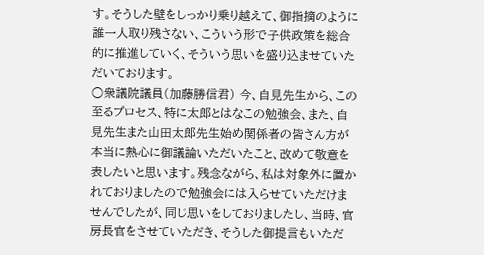す。そうした壁をしっかり乗り越えて、御指摘のように誰一人取り残さない、こういう形で子供政策を総合的に推進していく、そういう思いを盛り込ませていただいております。
○衆議院議員(加藤勝信君) 今、自見先生から、この至るプロセス、特に太郎とはなこの勉強会、また、自見先生また山田太郎先生始め関係者の皆さん方が本当に熱心に御議論いただいたこと、改めて敬意を表したいと思います。残念ながら、私は対象外に置かれておりましたので勉強会には入らせていただけませんでしたが、同じ思いをしておりましたし、当時、官房長官をさせていただき、そうした御提言もいただ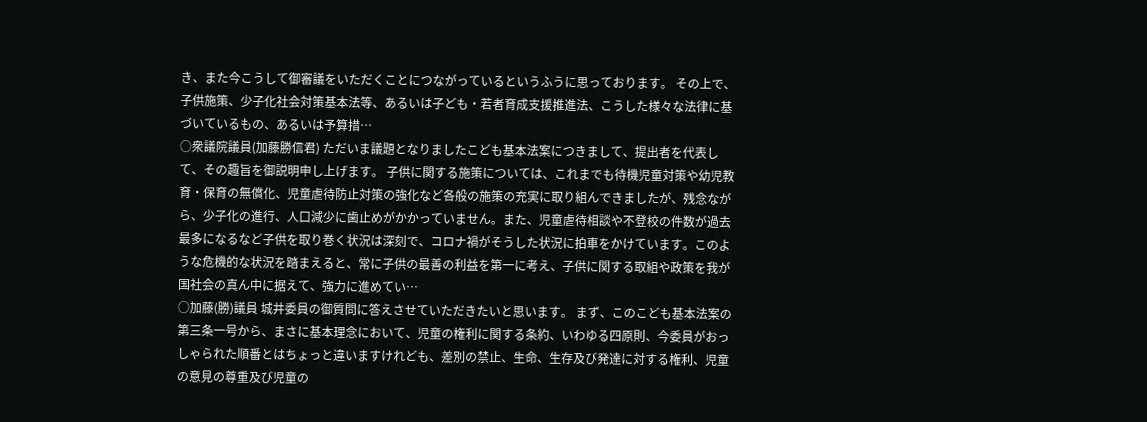き、また今こうして御審議をいただくことにつながっているというふうに思っております。 その上で、子供施策、少子化社会対策基本法等、あるいは子ども・若者育成支援推進法、こうした様々な法律に基づいているもの、あるいは予算措…
○衆議院議員(加藤勝信君) ただいま議題となりましたこども基本法案につきまして、提出者を代表して、その趣旨を御説明申し上げます。 子供に関する施策については、これまでも待機児童対策や幼児教育・保育の無償化、児童虐待防止対策の強化など各般の施策の充実に取り組んできましたが、残念ながら、少子化の進行、人口減少に歯止めがかかっていません。また、児童虐待相談や不登校の件数が過去最多になるなど子供を取り巻く状況は深刻で、コロナ禍がそうした状況に拍車をかけています。このような危機的な状況を踏まえると、常に子供の最善の利益を第一に考え、子供に関する取組や政策を我が国社会の真ん中に据えて、強力に進めてい…
○加藤(勝)議員 城井委員の御質問に答えさせていただきたいと思います。 まず、このこども基本法案の第三条一号から、まさに基本理念において、児童の権利に関する条約、いわゆる四原則、今委員がおっしゃられた順番とはちょっと違いますけれども、差別の禁止、生命、生存及び発達に対する権利、児童の意見の尊重及び児童の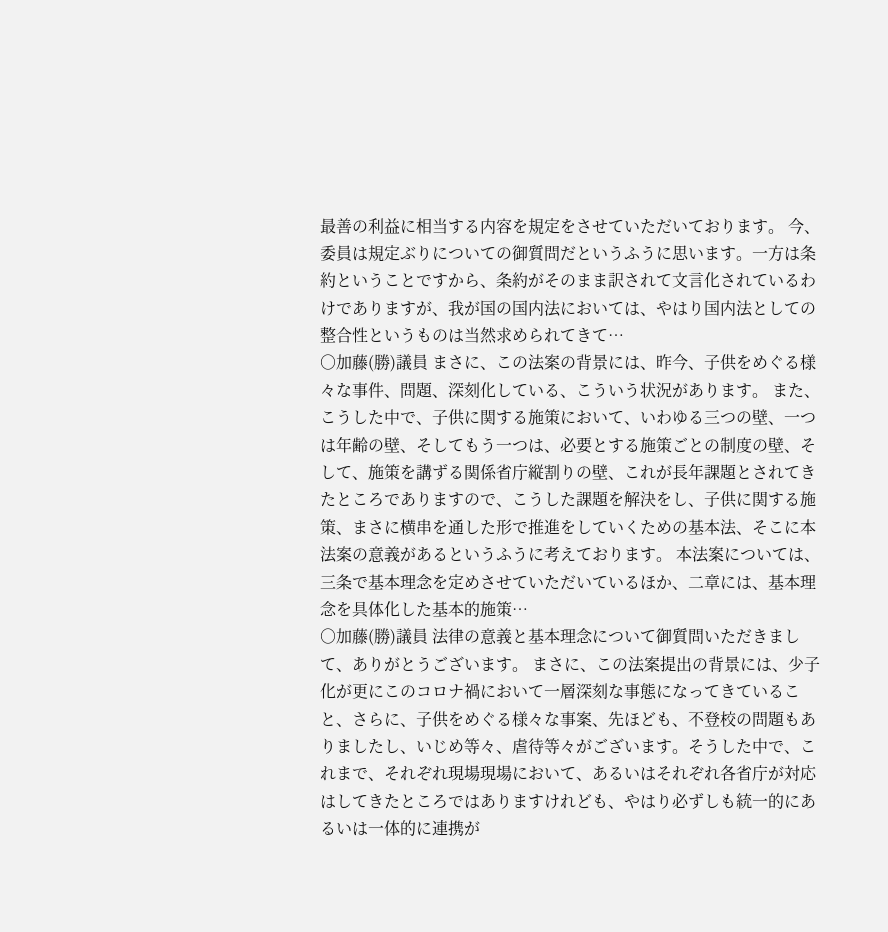最善の利益に相当する内容を規定をさせていただいております。 今、委員は規定ぶりについての御質問だというふうに思います。一方は条約ということですから、条約がそのまま訳されて文言化されているわけでありますが、我が国の国内法においては、やはり国内法としての整合性というものは当然求められてきて…
○加藤(勝)議員 まさに、この法案の背景には、昨今、子供をめぐる様々な事件、問題、深刻化している、こういう状況があります。 また、こうした中で、子供に関する施策において、いわゆる三つの壁、一つは年齢の壁、そしてもう一つは、必要とする施策ごとの制度の壁、そして、施策を講ずる関係省庁縦割りの壁、これが長年課題とされてきたところでありますので、こうした課題を解決をし、子供に関する施策、まさに横串を通した形で推進をしていくための基本法、そこに本法案の意義があるというふうに考えております。 本法案については、三条で基本理念を定めさせていただいているほか、二章には、基本理念を具体化した基本的施策…
○加藤(勝)議員 法律の意義と基本理念について御質問いただきまして、ありがとうございます。 まさに、この法案提出の背景には、少子化が更にこのコロナ禍において一層深刻な事態になってきていること、さらに、子供をめぐる様々な事案、先ほども、不登校の問題もありましたし、いじめ等々、虐待等々がございます。そうした中で、これまで、それぞれ現場現場において、あるいはそれぞれ各省庁が対応はしてきたところではありますけれども、やはり必ずしも統一的にあるいは一体的に連携が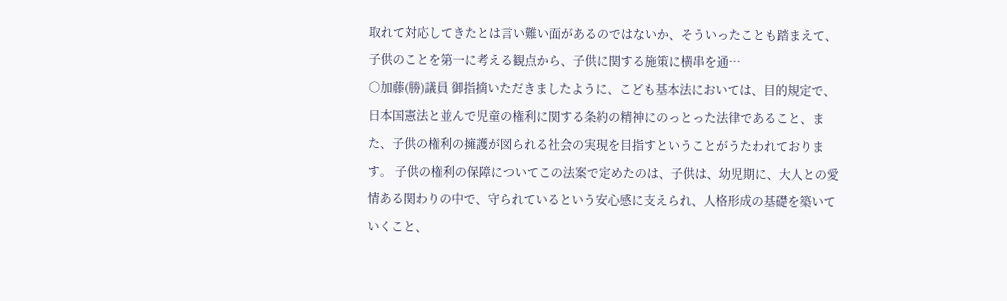取れて対応してきたとは言い難い面があるのではないか、そういったことも踏まえて、子供のことを第一に考える観点から、子供に関する施策に横串を通…
○加藤(勝)議員 御指摘いただきましたように、こども基本法においては、目的規定で、日本国憲法と並んで児童の権利に関する条約の精神にのっとった法律であること、また、子供の権利の擁護が図られる社会の実現を目指すということがうたわれております。 子供の権利の保障についてこの法案で定めたのは、子供は、幼児期に、大人との愛情ある関わりの中で、守られているという安心感に支えられ、人格形成の基礎を築いていくこと、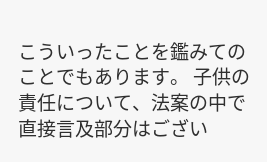こういったことを鑑みてのことでもあります。 子供の責任について、法案の中で直接言及部分はござい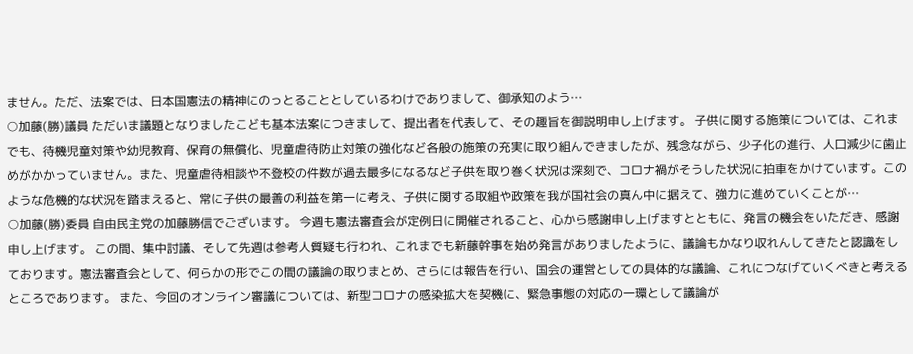ません。ただ、法案では、日本国憲法の精神にのっとることとしているわけでありまして、御承知のよう…
○加藤(勝)議員 ただいま議題となりましたこども基本法案につきまして、提出者を代表して、その趣旨を御説明申し上げます。 子供に関する施策については、これまでも、待機児童対策や幼児教育、保育の無償化、児童虐待防止対策の強化など各般の施策の充実に取り組んできましたが、残念ながら、少子化の進行、人口減少に歯止めがかかっていません。また、児童虐待相談や不登校の件数が過去最多になるなど子供を取り巻く状況は深刻で、コロナ禍がそうした状況に拍車をかけています。このような危機的な状況を踏まえると、常に子供の最善の利益を第一に考え、子供に関する取組や政策を我が国社会の真ん中に据えて、強力に進めていくことが…
○加藤(勝)委員 自由民主党の加藤勝信でございます。 今週も憲法審査会が定例日に開催されること、心から感謝申し上げますとともに、発言の機会をいただき、感謝申し上げます。 この間、集中討議、そして先週は参考人質疑も行われ、これまでも新藤幹事を始め発言がありましたように、議論もかなり収れんしてきたと認識をしております。憲法審査会として、何らかの形でこの間の議論の取りまとめ、さらには報告を行い、国会の運営としての具体的な議論、これにつなげていくべきと考えるところであります。 また、今回のオンライン審議については、新型コロナの感染拡大を契機に、緊急事態の対応の一環として議論が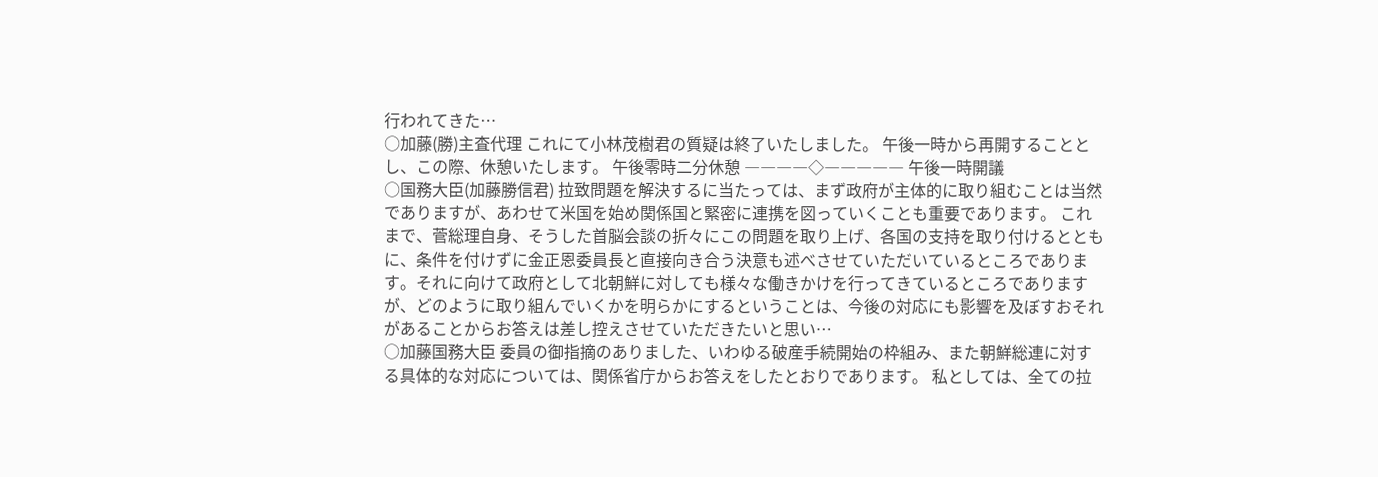行われてきた…
○加藤(勝)主査代理 これにて小林茂樹君の質疑は終了いたしました。 午後一時から再開することとし、この際、休憩いたします。 午後零時二分休憩 ――――◇――――― 午後一時開議
○国務大臣(加藤勝信君) 拉致問題を解決するに当たっては、まず政府が主体的に取り組むことは当然でありますが、あわせて米国を始め関係国と緊密に連携を図っていくことも重要であります。 これまで、菅総理自身、そうした首脳会談の折々にこの問題を取り上げ、各国の支持を取り付けるとともに、条件を付けずに金正恩委員長と直接向き合う決意も述べさせていただいているところであります。それに向けて政府として北朝鮮に対しても様々な働きかけを行ってきているところでありますが、どのように取り組んでいくかを明らかにするということは、今後の対応にも影響を及ぼすおそれがあることからお答えは差し控えさせていただきたいと思い…
○加藤国務大臣 委員の御指摘のありました、いわゆる破産手続開始の枠組み、また朝鮮総連に対する具体的な対応については、関係省庁からお答えをしたとおりであります。 私としては、全ての拉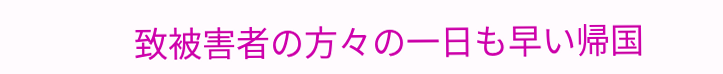致被害者の方々の一日も早い帰国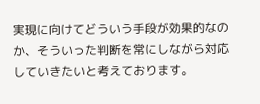実現に向けてどういう手段が効果的なのか、そういった判断を常にしながら対応していきたいと考えております。